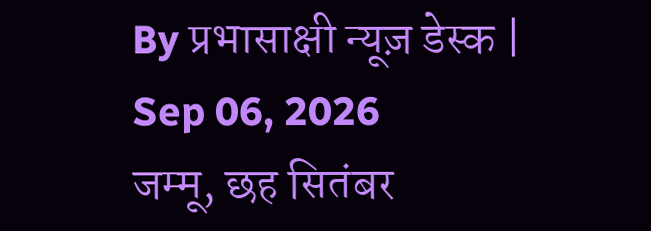By प्रभासाक्षी न्यूज़ डेस्क | Sep 06, 2026
जम्मू, छह सितंबर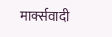मार्क्सवादी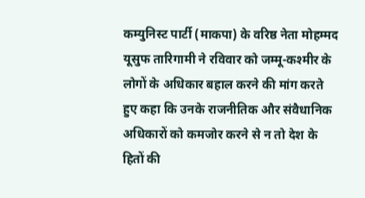कम्युनिस्ट पार्टी (माकपा) के वरिष्ठ नेता मोहम्मद यूसुफ तारिगामी ने रविवार को जम्मू-कश्मीर के लोगों के अधिकार बहाल करने की मांग करते हुए कहा कि उनके राजनीतिक और संवैधानिक अधिकारों को कमजोर करने से न तो देश के हितों की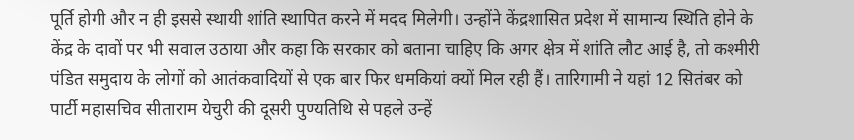पूर्ति होगी और न ही इससे स्थायी शांति स्थापित करने में मदद मिलेगी। उन्होंने केंद्रशासित प्रदेश में सामान्य स्थिति होने के केंद्र के दावों पर भी सवाल उठाया और कहा कि सरकार को बताना चाहिए कि अगर क्षेत्र में शांति लौट आई है, तो कश्मीरी पंडित समुदाय के लोगों को आतंकवादियों से एक बार फिर धमकियां क्यों मिल रही हैं। तारिगामी ने यहां 12 सितंबर को पार्टी महासचिव सीताराम येचुरी की दूसरी पुण्यतिथि से पहले उन्हें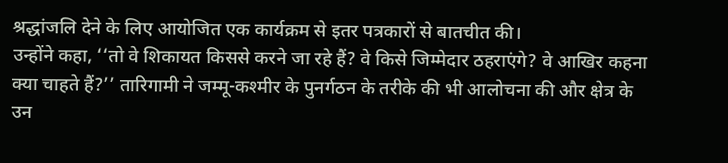श्रद्धांजलि देने के लिए आयोजित एक कार्यक्रम से इतर पत्रकारों से बातचीत की।
उन्होंने कहा, ‘‘तो वे शिकायत किससे करने जा रहे हैं? वे किसे जिम्मेदार ठहराएंगे? वे आखिर कहना क्या चाहते हैं?’’ तारिगामी ने जम्मू-कश्मीर के पुनर्गठन के तरीके की भी आलोचना की और क्षेत्र के उन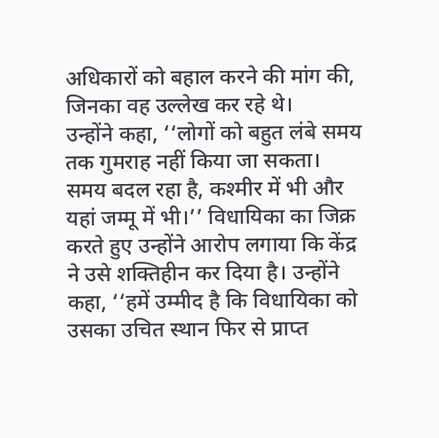अधिकारों को बहाल करने की मांग की, जिनका वह उल्लेख कर रहे थे।
उन्होंने कहा, ‘‘लोगों को बहुत लंबे समय तक गुमराह नहीं किया जा सकता। समय बदल रहा है, कश्मीर में भी और यहां जम्मू में भी।’’ विधायिका का जिक्र करते हुए उन्होंने आरोप लगाया कि केंद्र ने उसे शक्तिहीन कर दिया है। उन्होंने कहा, ‘‘हमें उम्मीद है कि विधायिका को उसका उचित स्थान फिर से प्राप्त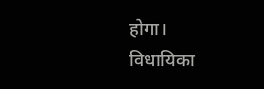होगा।
विधायिका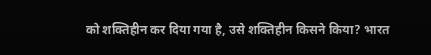को शक्तिहीन कर दिया गया है, उसे शक्तिहीन किसने किया? भारत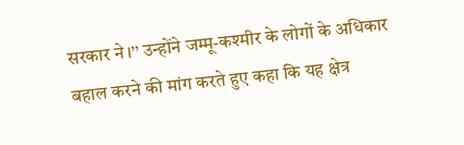सरकार ने।’’ उन्होंने जम्मू-कश्मीर के लोगों के अधिकार बहाल करने की मांग करते हुए कहा कि यह क्षेत्र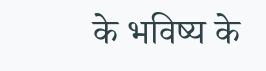के भविष्य के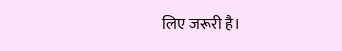लिए जरूरी है।